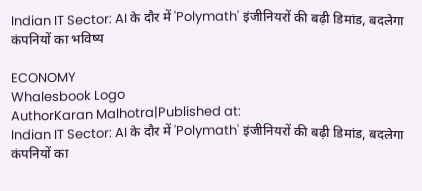Indian IT Sector: AI के दौर में 'Polymath' इंजीनियरों की बढ़ी डिमांड, बदलेगा कंपनियों का भविष्य

ECONOMY
Whalesbook Logo
AuthorKaran Malhotra|Published at:
Indian IT Sector: AI के दौर में 'Polymath' इंजीनियरों की बढ़ी डिमांड, बदलेगा कंपनियों का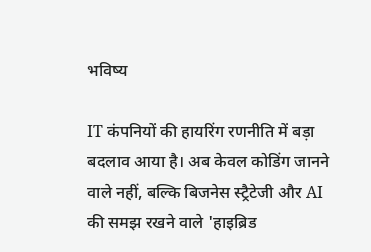भविष्य

IT कंपनियों की हायरिंग रणनीति में बड़ा बदलाव आया है। अब केवल कोडिंग जानने वाले नहीं, बल्कि बिजनेस स्ट्रैटेजी और AI की समझ रखने वाले 'हाइब्रिड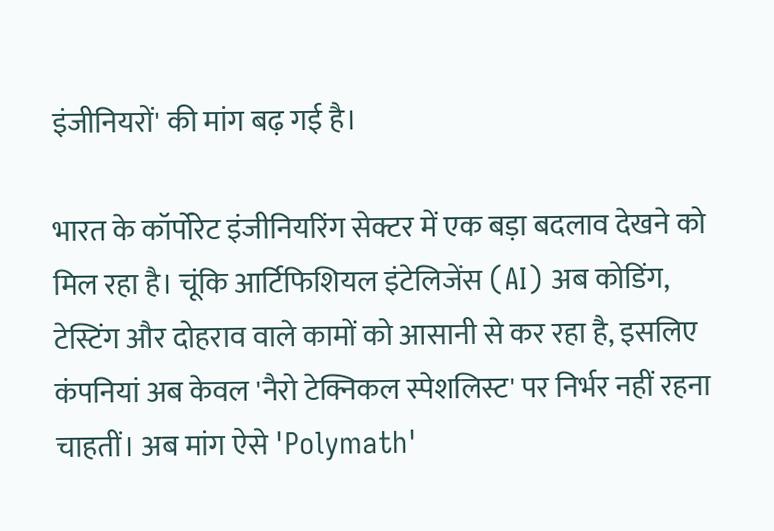इंजीनियरों' की मांग बढ़ गई है।

भारत के कॉर्पोरेट इंजीनियरिंग सेक्टर में एक बड़ा बदलाव देखने को मिल रहा है। चूंकि आर्टिफिशियल इंटेलिजेंस (AI) अब कोडिंग, टेस्टिंग और दोहराव वाले कामों को आसानी से कर रहा है, इसलिए कंपनियां अब केवल 'नैरो टेक्निकल स्पेशलिस्ट' पर निर्भर नहीं रहना चाहतीं। अब मांग ऐसे 'Polymath'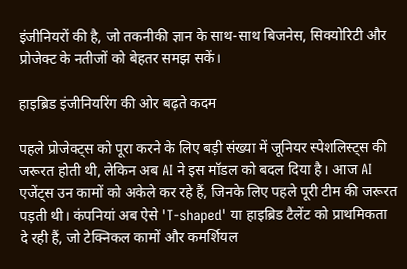इंजीनियरों की है, जो तकनीकी ज्ञान के साथ-साथ बिजनेस, सिक्योरिटी और प्रोजेक्ट के नतीजों को बेहतर समझ सकें।

हाइब्रिड इंजीनियरिंग की ओर बढ़ते कदम

पहले प्रोजेक्ट्स को पूरा करने के लिए बड़ी संख्या में जूनियर स्पेशलिस्ट्स की जरूरत होती थी, लेकिन अब AI ने इस मॉडल को बदल दिया है। आज AI एजेंट्स उन कामों को अकेले कर रहे हैं, जिनके लिए पहले पूरी टीम की जरूरत पड़ती थी। कंपनियां अब ऐसे 'T-shaped' या हाइब्रिड टैलेंट को प्राथमिकता दे रही हैं, जो टेक्निकल कामों और कमर्शियल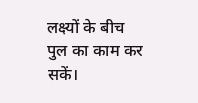लक्ष्यों के बीच पुल का काम कर सकें।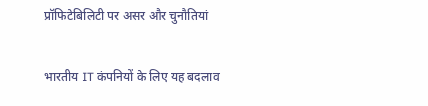प्रॉफिटेबिलिटी पर असर और चुनौतियां

भारतीय IT कंपनियों के लिए यह बदलाव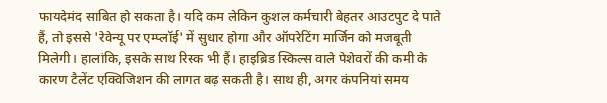फायदेमंद साबित हो सकता है। यदि कम लेकिन कुशल कर्मचारी बेहतर आउटपुट दे पाते हैं, तो इससे 'रेवेन्यू पर एम्प्लॉई' में सुधार होगा और ऑपरेटिंग मार्जिन को मजबूती मिलेगी। हालांकि, इसके साथ रिस्क भी हैं। हाइब्रिड स्किल्स वाले पेशेवरों की कमी के कारण टैलेंट एक्विजिशन की लागत बढ़ सकती है। साथ ही, अगर कंपनियां समय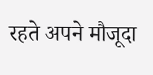रहते अपने मौजूदा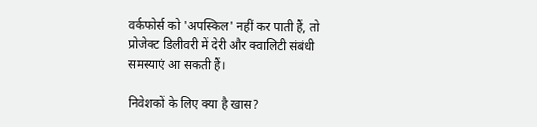वर्कफोर्स को 'अपस्किल' नहीं कर पाती हैं, तो प्रोजेक्ट डिलीवरी में देरी और क्वालिटी संबंधी समस्याएं आ सकती हैं।

निवेशकों के लिए क्या है खास?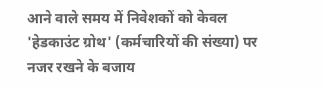आने वाले समय में निवेशकों को केवल 'हेडकाउंट ग्रोथ' (कर्मचारियों की संख्या) पर नजर रखने के बजाय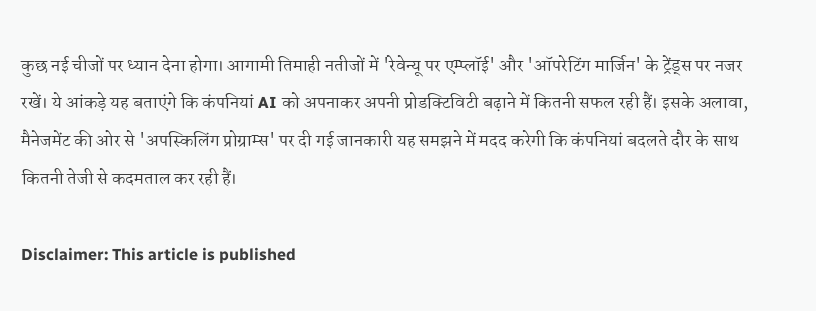कुछ नई चीजों पर ध्यान देना होगा। आगामी तिमाही नतीजों में 'रेवेन्यू पर एम्प्लॉई' और 'ऑपरेटिंग मार्जिन' के ट्रेंड्स पर नजर रखें। ये आंकड़े यह बताएंगे कि कंपनियां AI को अपनाकर अपनी प्रोडक्टिविटी बढ़ाने में कितनी सफल रही हैं। इसके अलावा, मैनेजमेंट की ओर से 'अपस्किलिंग प्रोग्राम्स' पर दी गई जानकारी यह समझने में मदद करेगी कि कंपनियां बदलते दौर के साथ कितनी तेजी से कदमताल कर रही हैं।

Disclaimer: This article is published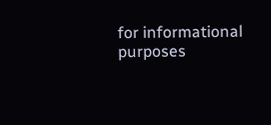for informational purposes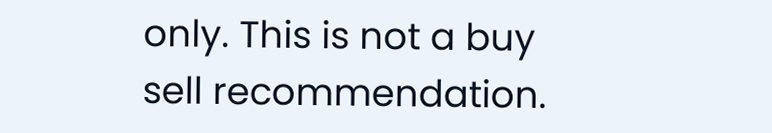only. This is not a buy sell recommendation.